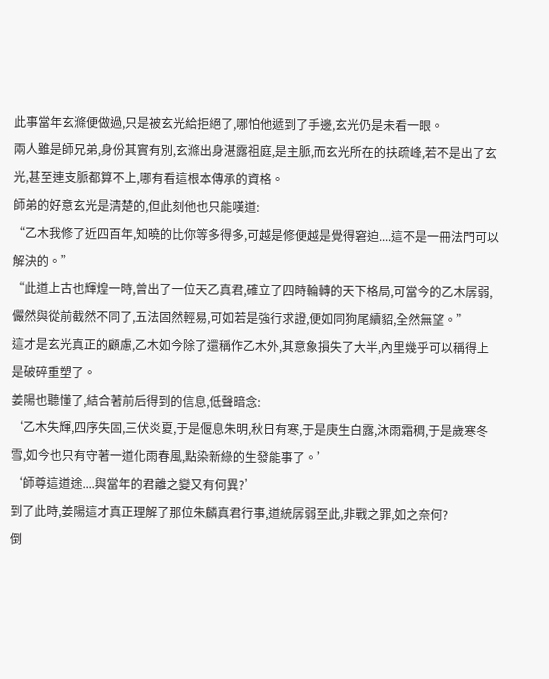此事當年玄滌便做過,只是被玄光給拒絕了,哪怕他遞到了手邊,玄光仍是未看一眼。
兩人雖是師兄弟,身份其實有別,玄滌出身湛露祖庭,是主脈,而玄光所在的扶疏峰,若不是出了玄光,甚至連支脈都算不上,哪有看這根本傳承的資格。
師弟的好意玄光是清楚的,但此刻他也只能嘆道:
“乙木我修了近四百年,知曉的比你等多得多,可越是修便越是覺得窘迫....這不是一冊法門可以解決的。”
“此道上古也輝煌一時,曾出了一位天乙真君,確立了四時輪轉的天下格局,可當今的乙木孱弱,儼然與從前截然不同了,五法固然輕易,可如若是強行求證,便如同狗尾續貂,全然無望。”
這才是玄光真正的顧慮,乙木如今除了還稱作乙木外,其意象損失了大半,內里幾乎可以稱得上是破碎重塑了。
姜陽也聽懂了,結合著前后得到的信息,低聲暗念:
‘乙木失輝,四序失固,三伏炎夏,于是偃息朱明,秋日有寒,于是庚生白露,沐雨霜稠,于是歲寒冬雪,如今也只有守著一道化雨春風,點染新綠的生發能事了。’
‘師尊這道途....與當年的君離之變又有何異?’
到了此時,姜陽這才真正理解了那位朱麟真君行事,道統孱弱至此,非戰之罪,如之奈何?
倒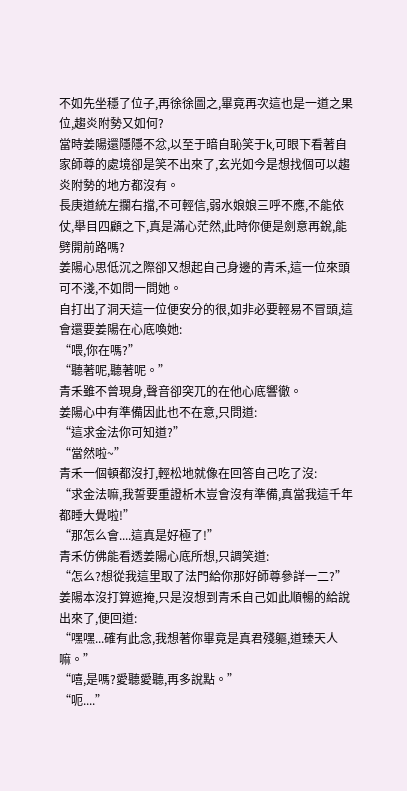不如先坐穩了位子,再徐徐圖之,畢竟再次這也是一道之果位,趨炎附勢又如何?
當時姜陽還隱隱不忿,以至于暗自恥笑于k,可眼下看著自家師尊的處境卻是笑不出來了,玄光如今是想找個可以趨炎附勢的地方都沒有。
長庚道統左攔右擋,不可輕信,弱水娘娘三呼不應,不能依仗,舉目四顧之下,真是滿心茫然,此時你便是劍意再銳,能劈開前路嗎?
姜陽心思低沉之際卻又想起自己身邊的青禾,這一位來頭可不淺,不如問一問她。
自打出了洞天這一位便安分的很,如非必要輕易不冒頭,這會還要姜陽在心底喚她:
“喂,你在嗎?”
“聽著呢,聽著呢。”
青禾雖不曾現身,聲音卻突兀的在他心底響徹。
姜陽心中有準備因此也不在意,只問道:
“這求金法你可知道?”
“當然啦~”
青禾一個頓都沒打,輕松地就像在回答自己吃了沒:
“求金法嘛,我誓要重證析木豈會沒有準備,真當我這千年都睡大覺啦!”
“那怎么會....這真是好極了!”
青禾仿佛能看透姜陽心底所想,只調笑道:
“怎么?想從我這里取了法門給你那好師尊參詳一二?”
姜陽本沒打算遮掩,只是沒想到青禾自己如此順暢的給說出來了,便回道:
“嘿嘿...確有此念,我想著你畢竟是真君殘軀,道臻天人嘛。”
“嘻,是嗎?愛聽愛聽,再多說點。”
“呃....”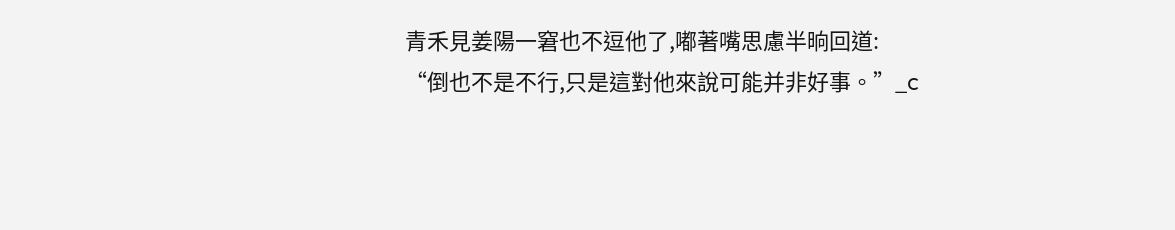青禾見姜陽一窘也不逗他了,嘟著嘴思慮半晌回道:
“倒也不是不行,只是這對他來說可能并非好事。”_c